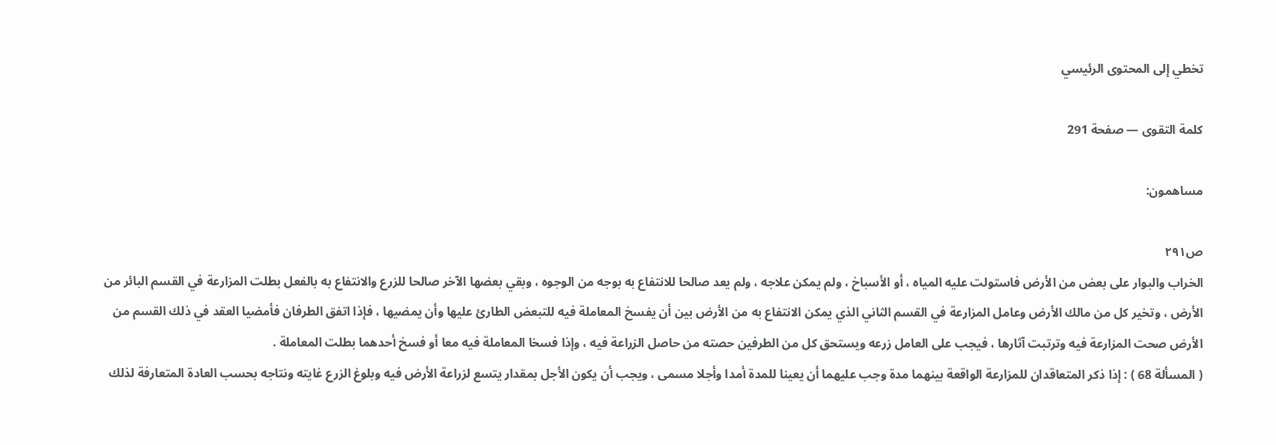تخطي إلى المحتوى الرئيسي

كلمة التقوى — صفحة 291

مساهمون:

ص٢٩١
الخراب والبوار على بعض من الأرض فاستولت عليه المياه ، أو الأسباخ ، ولم يمكن علاجه ، ولم يعد صالحا للانتفاع به بوجه من الوجوه ، وبقي بعضها الآخر صالحا للزرع والانتفاع به بالفعل بطلت المزارعة في القسم البائر من الأرض ، وتخير كل من مالك الأرض وعامل المزارعة في القسم الثاني الذي يمكن الانتفاع به من الأرض بين أن يفسخ المعاملة فيه للتبعض الطارئ عليها وأن يمضيها ، فإذا اتفق الطرفان فأمضيا العقد في ذلك القسم من الأرض صحت المزارعة فيه وترتبت آثارها ، فيجب على العامل زرعه ويستحق كل من الطرفين حصته من حاصل الزراعة فيه ، وإذا فسخا المعاملة فيه معا أو فسخ أحدهما بطلت المعاملة .
( المسألة 68 ) : إذا ذكر المتعاقدان للمزارعة الواقعة بينهما مدة وجب عليهما أن يعينا للمدة أمدا وأجلا مسمى ، ويجب أن يكون الأجل بمقدار يتسع لزراعة الأرض فيه وبلوغ الزرع غايته ونتاجه بحسب العادة المتعارفة لذلك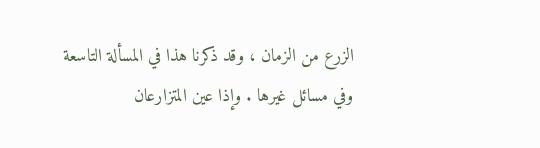الزرع من الزمان ، وقد ذكرنا هذا في المسألة التاسعة وفي مسائل غيرها . وإذا عين المتزارعان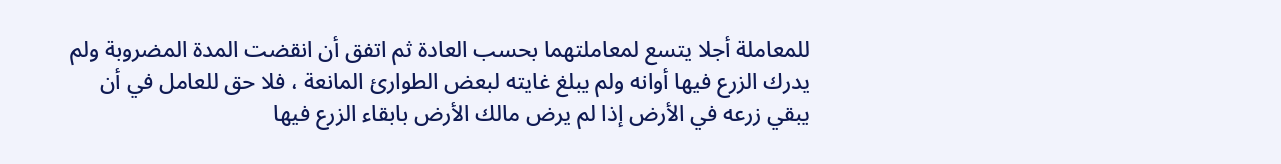للمعاملة أجلا يتسع لمعاملتهما بحسب العادة ثم اتفق أن انقضت المدة المضروبة ولم يدرك الزرع فيها أوانه ولم يبلغ غايته لبعض الطوارئ المانعة ، فلا حق للعامل في أن يبقي زرعه في الأرض إذا لم يرض مالك الأرض بابقاء الزرع فيها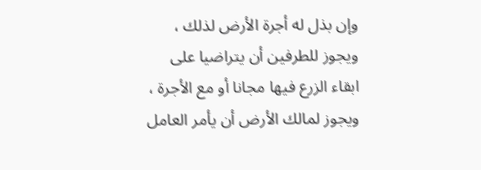وإن بذل له أجرة الأرض لذلك ، ويجوز للطرفين أن يتراضيا على ابقاء الزرع فيها مجانا أو مع الأجرة ، ويجوز لمالك الأرض أن يأمر العامل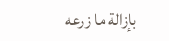بإزالة ما زرعه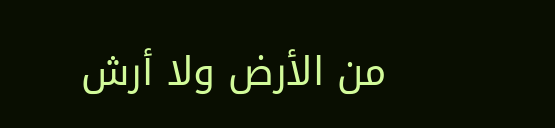من الأرض ولا أرش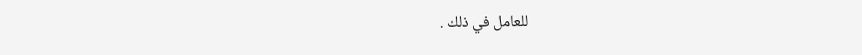للعامل في ذلك .